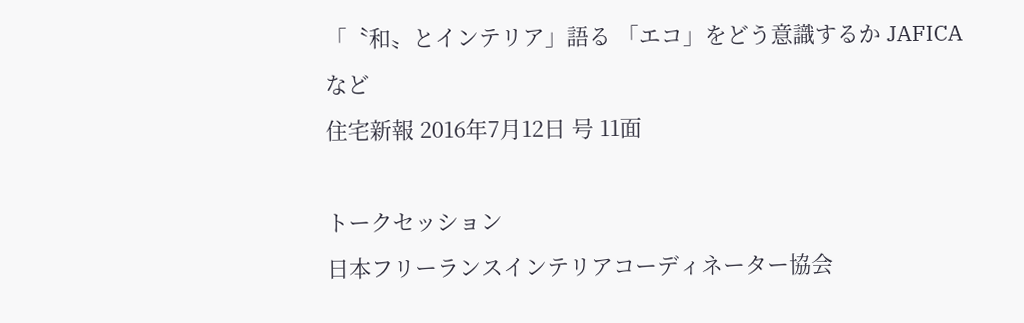「〝和〟とインテリア」語る 「エコ」をどう意識するか JAFICAなど
住宅新報 2016年7月12日 号 11面

トークセッション
日本フリーランスインテリアコーディネーター協会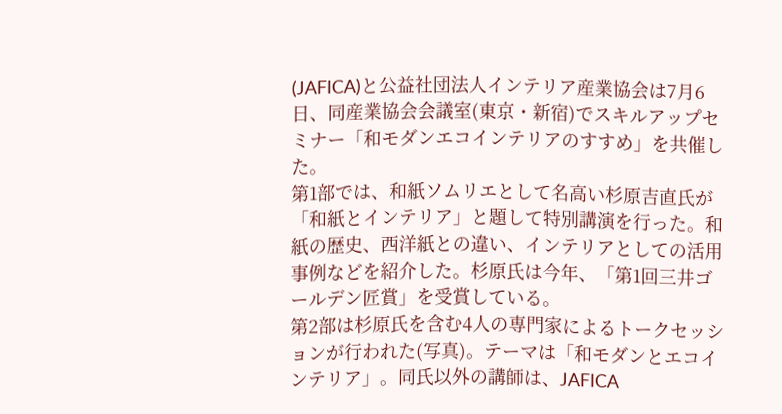(JAFICA)と公益社団法人インテリア産業協会は7月6日、同産業協会会議室(東京・新宿)でスキルアップセミナー「和モダンエコインテリアのすすめ」を共催した。
第1部では、和紙ソムリエとして名高い杉原吉直氏が「和紙とインテリア」と題して特別講演を行った。和紙の歴史、西洋紙との違い、インテリアとしての活用事例などを紹介した。杉原氏は今年、「第1回三井ゴールデン匠賞」を受賞している。
第2部は杉原氏を含む4人の専門家によるトークセッションが行われた(写真)。テーマは「和モダンとエコインテリア」。同氏以外の講師は、JAFICA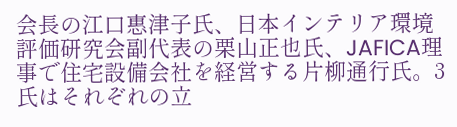会長の江口惠津子氏、日本インテリア環境評価研究会副代表の栗山正也氏、JAFICA理事で住宅設備会社を経営する片柳通行氏。3氏はそれぞれの立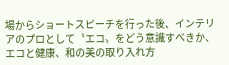場からショートスピーチを行った後、インテリアのプロとして〝エコ〟をどう意識すべきか、エコと健康、和の美の取り入れ方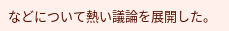などについて熱い議論を展開した。